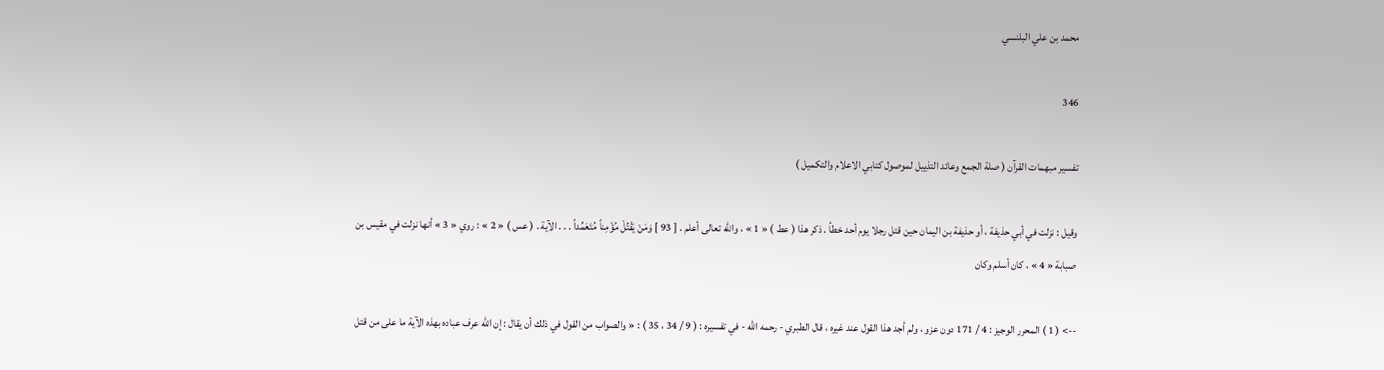محمد بن علي البلنسي

346

تفسير مبهمات القرآن ( صلة الجمع وعائد التذييل لموصول كتابي الاعلام والتكميل )

وقيل : نزلت في أبي حذيفة ، أو حذيفة بن اليمان حين قتل رجلا يوم أحد خطأ . ذكر هذا ( عط ) « 1 » ، واللّه تعالى أعلم . [ 93 ] وَمَنْ يَقْتُلْ مُؤْمِناً مُتَعَمِّداً . . . الآية . ( عس ) « 2 » : روي « 3 » أنها نزلت في مقيس بن صبابة « 4 » ، كان أسلم وكان

--> ( 1 ) المحرر الوجيز : 4 / 171 دون عزو ، ولم أجد هذا القول عند غيره ، قال الطبري - رحمه اللّه - في تفسيره : ( 9 / 34 ، 35 ) : « والصواب من القول في ذلك أن يقال : إن اللّه عرف عباده بهذه الآية ما على من قتل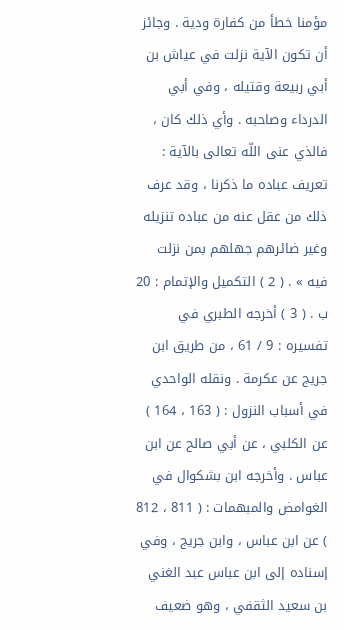مؤمنا خطأ من كفارة ودية . وجائز أن تكون الآية نزلت في عياش بن أبي ربيعة وقتيله ، وفي أبي الدرداء وصاحبه . وأي ذلك كان ، فالذي عنى اللّه تعالى بالآية : تعريف عباده ما ذكرنا ، وقد عرف ذلك من عقل عنه من عباده تنزيله وغير ضائرهم جهلهم بمن نزلت فيه » . ( 2 ) التكميل والإتمام : 20 ب . ( 3 ) أخرجه الطبري في تفسيره : 9 / 61 ، من طريق ابن جريج عن عكرمة . ونقله الواحدي في أسباب النزول : ( 163 ، 164 ) عن الكلبي ، عن أبي صالح عن ابن عباس . وأخرجه ابن بشكوال في الغوامض والمبهمات : ( 811 ، 812 ) عن ابن عباس ، وابن جريج ، وفي إسناده إلى ابن عباس عبد الغني بن سعيد الثقفي ، وهو ضعيف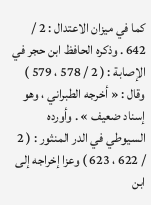كما في ميزان الاعتدال : 2 / 642 . وذكره الحافظ ابن حجر في الإصابة : ( 2 / 578 ، 579 ) وقال : « أخرجه الطبراني ، وهو إسناد ضعيف » . وأورده السيوطي في الدر المنثور : ( 2 / 622 ، 623 ) وعزا إخراجه إلى ابن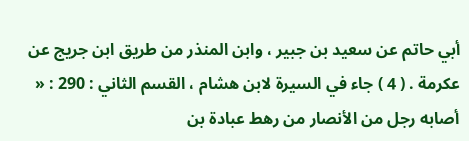أبي حاتم عن سعيد بن جبير ، وابن المنذر من طريق ابن جريج عن عكرمة . ( 4 ) جاء في السيرة لابن هشام ، القسم الثاني : 290 : « أصابه رجل من الأنصار من رهط عبادة بن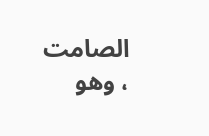الصامت ، وهو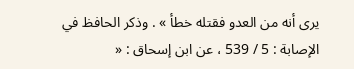يرى أنه من العدو فقتله خطأ » . وذكر الحافظ في الإصابة : 5 / 539 ، عن ابن إسحاق : «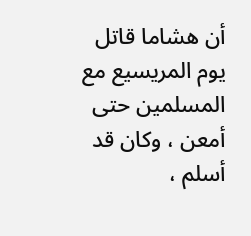أن هشاما قاتل يوم المريسيع مع المسلمين حتى أمعن ، وكان قد أسلم ،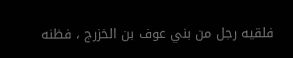فلقيه رجل من بني عوف بن الخزرج ، فظنه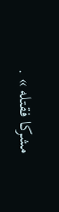مشركا فقتله » .